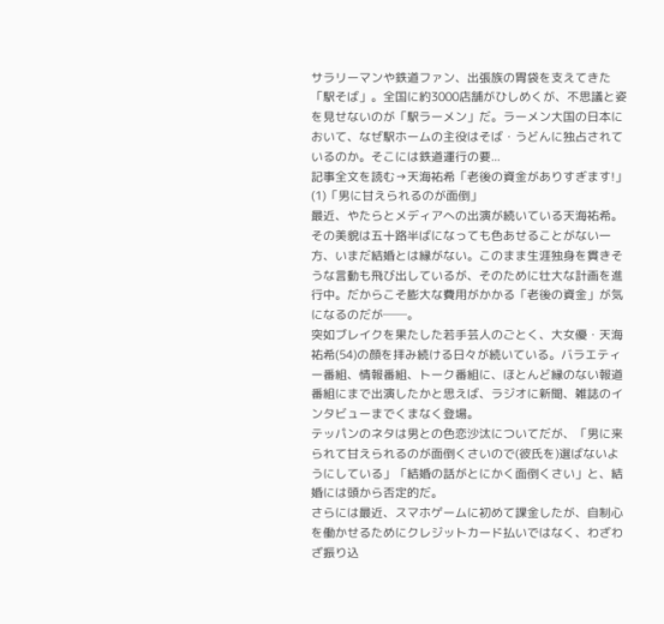サラリーマンや鉄道ファン、出張族の胃袋を支えてきた「駅そば」。全国に約3000店舗がひしめくが、不思議と姿を見せないのが「駅ラーメン」だ。ラーメン大国の日本において、なぜ駅ホームの主役はそば・うどんに独占されているのか。そこには鉄道運行の要...
記事全文を読む→天海祐希「老後の資金がありすぎます!」(1)「男に甘えられるのが面倒」
最近、やたらとメディアへの出演が続いている天海祐希。その美貌は五十路半ばになっても色あせることがない一方、いまだ結婚とは縁がない。このまま生涯独身を貫きそうな言動も飛び出しているが、そのために壮大な計画を進行中。だからこそ膨大な費用がかかる「老後の資金」が気になるのだが──。
突如ブレイクを果たした若手芸人のごとく、大女優・天海祐希(54)の顔を拝み続ける日々が続いている。バラエティー番組、情報番組、トーク番組に、ほとんど縁のない報道番組にまで出演したかと思えば、ラジオに新聞、雑誌のインタビューまでくまなく登場。
テッパンのネタは男との色恋沙汰についてだが、「男に来られて甘えられるのが面倒くさいので(彼氏を)選ばないようにしている」「結婚の話がとにかく面倒くさい」と、結婚には頭から否定的だ。
さらには最近、スマホゲームに初めて課金したが、自制心を働かせるためにクレジットカード払いではなく、わざわざ振り込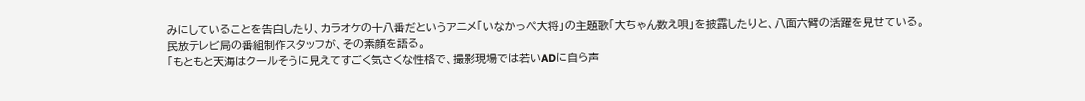みにしていることを告白したり、カラオケの十八番だというアニメ「いなかっぺ大将」の主題歌「大ちゃん数え唄」を披露したりと、八面六臂の活躍を見せている。
民放テレビ局の番組制作スタッフが、その素顔を語る。
「もともと天海はクールそうに見えてすごく気さくな性格で、撮影現場では若いADに自ら声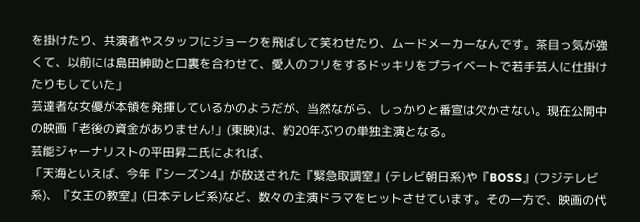を掛けたり、共演者やスタッフにジョークを飛ばして笑わせたり、ムードメーカーなんです。茶目っ気が強くて、以前には島田紳助と口裏を合わせて、愛人のフリをするドッキリをプライベートで若手芸人に仕掛けたりもしていた」
芸達者な女優が本領を発揮しているかのようだが、当然ながら、しっかりと番宣は欠かさない。現在公開中の映画「老後の資金がありません!」(東映)は、約20年ぶりの単独主演となる。
芸能ジャーナリストの平田昇二氏によれば、
「天海といえば、今年『シーズン4』が放送された『緊急取調室』(テレビ朝日系)や『BOSS』(フジテレビ系)、『女王の教室』(日本テレビ系)など、数々の主演ドラマをヒットさせています。その一方で、映画の代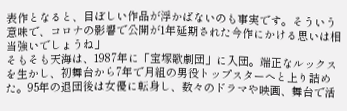表作となると、目ぼしい作品が浮かばないのも事実です。そういう意味で、コロナの影響で公開が1年延期された今作にかける思いは相当強いでしょうね」
そもそも天海は、1987年に「宝塚歌劇団」に入団。端正なルックスを生かし、初舞台から7年で月組の男役トップスターへと上り詰めた。95年の退団後は女優に転身し、数々のドラマや映画、舞台で活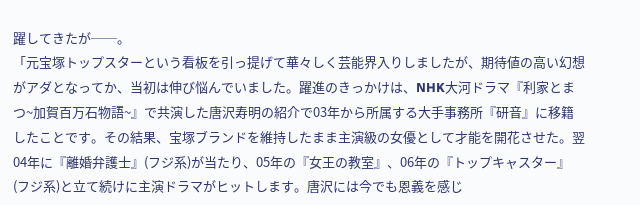躍してきたが──。
「元宝塚トップスターという看板を引っ提げて華々しく芸能界入りしましたが、期待値の高い幻想がアダとなってか、当初は伸び悩んでいました。躍進のきっかけは、NHK大河ドラマ『利家とまつ~加賀百万石物語~』で共演した唐沢寿明の紹介で03年から所属する大手事務所『研音』に移籍したことです。その結果、宝塚ブランドを維持したまま主演級の女優として才能を開花させた。翌04年に『離婚弁護士』(フジ系)が当たり、05年の『女王の教室』、06年の『トップキャスター』(フジ系)と立て続けに主演ドラマがヒットします。唐沢には今でも恩義を感じ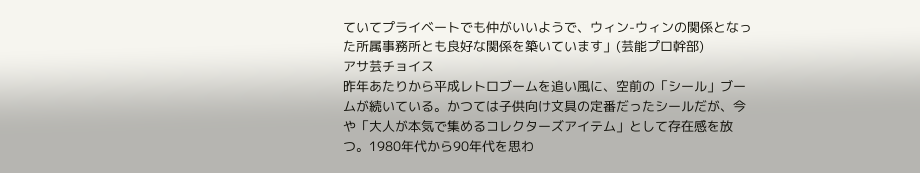ていてプライベートでも仲がいいようで、ウィン-ウィンの関係となった所属事務所とも良好な関係を築いています」(芸能プロ幹部)
アサ芸チョイス
昨年あたりから平成レトロブームを追い風に、空前の「シール」ブームが続いている。かつては子供向け文具の定番だったシールだが、今や「大人が本気で集めるコレクターズアイテム」として存在感を放つ。1980年代から90年代を思わ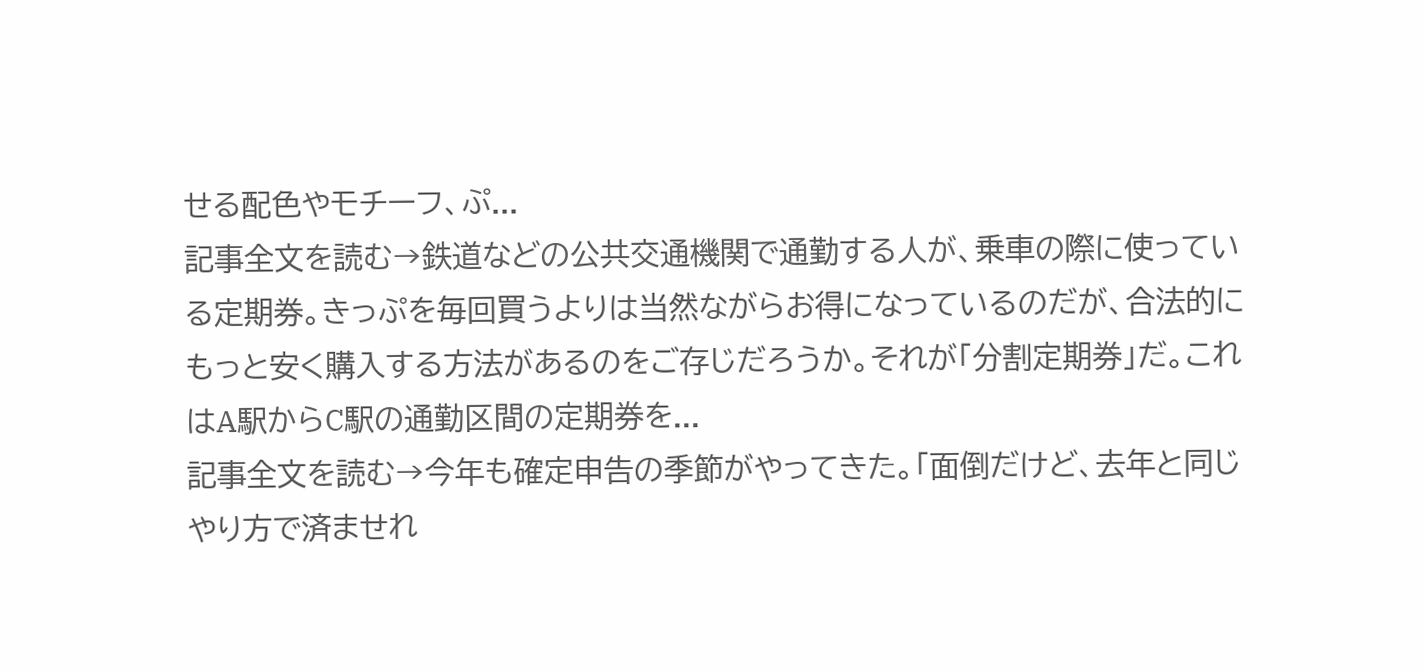せる配色やモチーフ、ぷ...
記事全文を読む→鉄道などの公共交通機関で通勤する人が、乗車の際に使っている定期券。きっぷを毎回買うよりは当然ながらお得になっているのだが、合法的にもっと安く購入する方法があるのをご存じだろうか。それが「分割定期券」だ。これはA駅からC駅の通勤区間の定期券を...
記事全文を読む→今年も確定申告の季節がやってきた。「面倒だけど、去年と同じやり方で済ませれ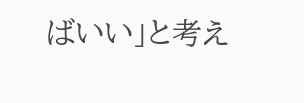ばいい」と考え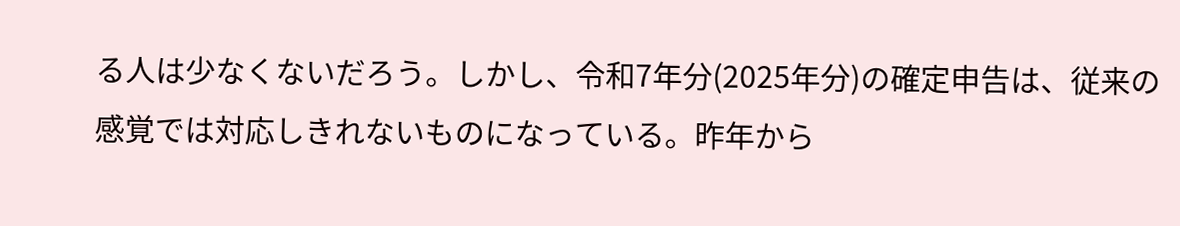る人は少なくないだろう。しかし、令和7年分(2025年分)の確定申告は、従来の感覚では対応しきれないものになっている。昨年から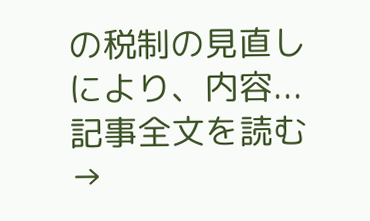の税制の見直しにより、内容...
記事全文を読む→